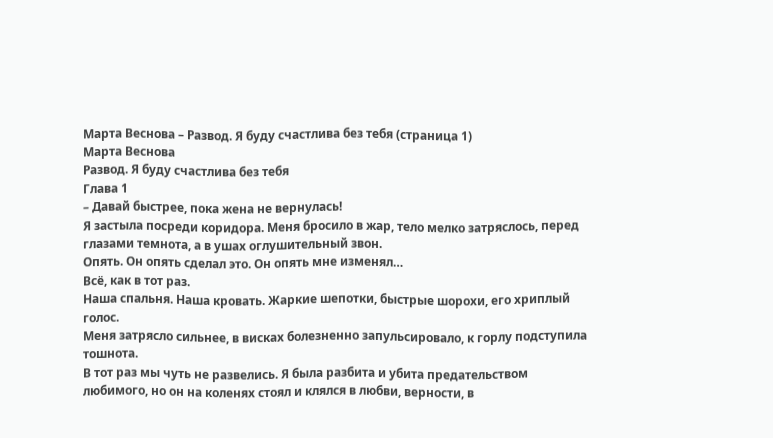Марта Веснова – Развод. Я буду счастлива без тебя (страница 1)
Марта Веснова
Развод. Я буду счастлива без тебя
Глава 1
– Давай быстрее, пока жена не вернулась!
Я застыла посреди коридора. Меня бросило в жар, тело мелко затряслось, перед глазами темнота, а в ушах оглушительный звон.
Опять. Он опять сделал это. Он опять мне изменял…
Всё, как в тот раз.
Наша спальня. Наша кровать. Жаркие шепотки, быстрые шорохи, его хриплый голос.
Меня затрясло сильнее, в висках болезненно запульсировало, к горлу подступила тошнота.
В тот раз мы чуть не развелись. Я была разбита и убита предательством любимого, но он на коленях стоял и клялся в любви, верности, в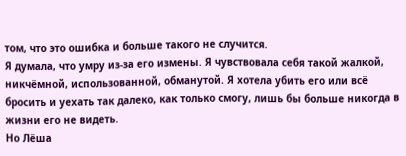том, что это ошибка и больше такого не случится.
Я думала, что умру из-за его измены. Я чувствовала себя такой жалкой, никчёмной, использованной, обманутой. Я хотела убить его или всё бросить и уехать так далеко, как только смогу, лишь бы больше никогда в жизни его не видеть.
Но Лёша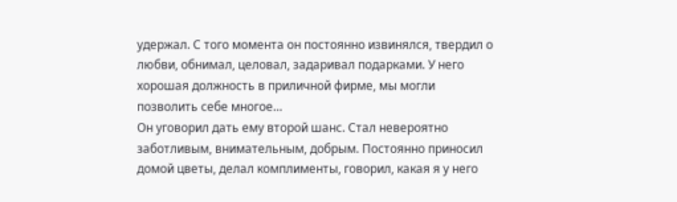удержал. С того момента он постоянно извинялся, твердил о любви, обнимал, целовал, задаривал подарками. У него хорошая должность в приличной фирме, мы могли позволить себе многое…
Он уговорил дать ему второй шанс. Стал невероятно заботливым, внимательным, добрым. Постоянно приносил домой цветы, делал комплименты, говорил, какая я у него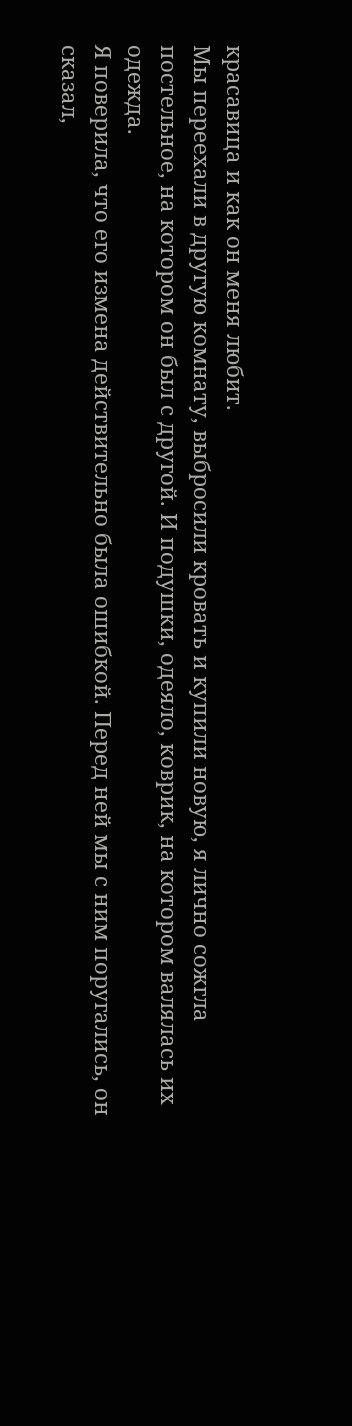красавица и как он меня любит.
Мы переехали в другую комнату, выбросили кровать и купили новую, я лично сожгла постельное, на котором он был с другой. И подушки, одеяло, коврик, на котором валялась их одежда.
Я поверила, что его измена действительно была ошибкой. Перед ней мы с ним поругались, он сказал,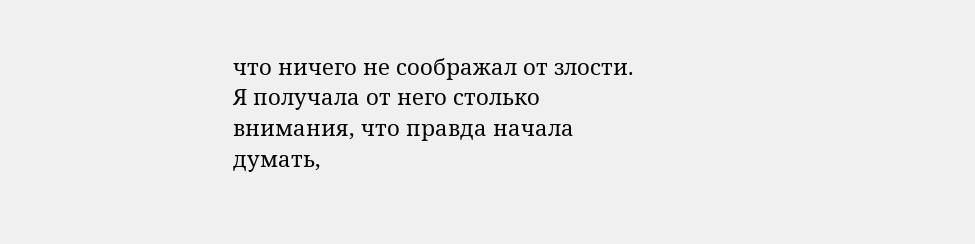что ничего не соображал от злости.
Я получала от него столько внимания, что правда начала думать,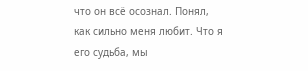что он всё осознал. Понял, как сильно меня любит. Что я его судьба, мы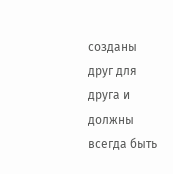созданы друг для друга и должны всегда быть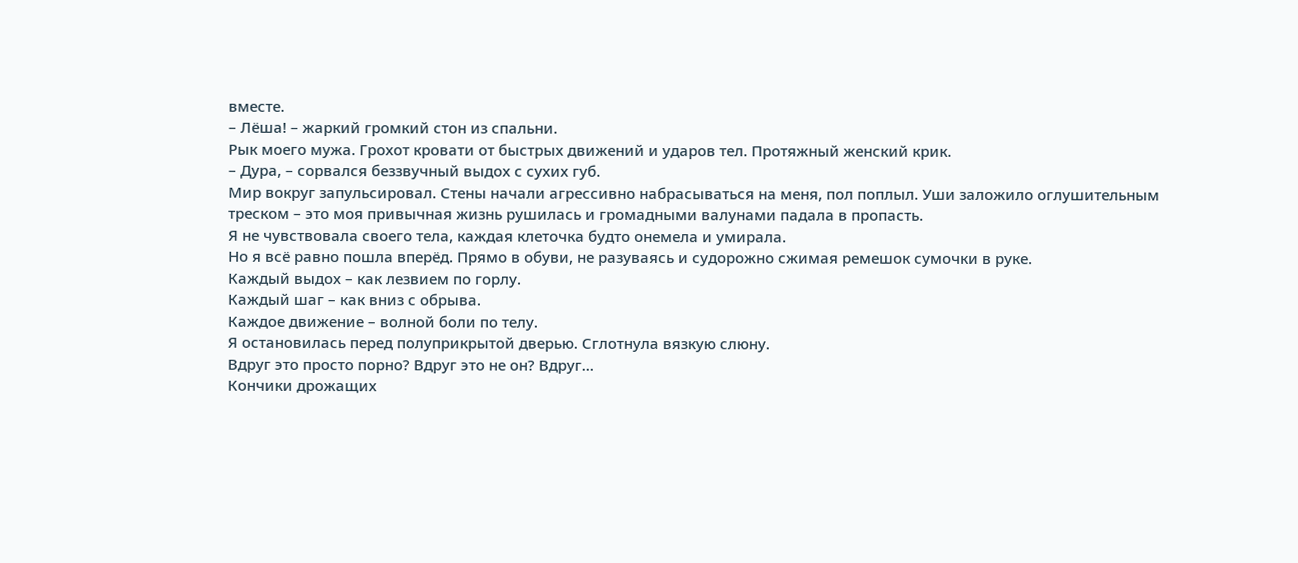вместе.
– Лёша! – жаркий громкий стон из спальни.
Рык моего мужа. Грохот кровати от быстрых движений и ударов тел. Протяжный женский крик.
– Дура, – сорвался беззвучный выдох с сухих губ.
Мир вокруг запульсировал. Стены начали агрессивно набрасываться на меня, пол поплыл. Уши заложило оглушительным треском – это моя привычная жизнь рушилась и громадными валунами падала в пропасть.
Я не чувствовала своего тела, каждая клеточка будто онемела и умирала.
Но я всё равно пошла вперёд. Прямо в обуви, не разуваясь и судорожно сжимая ремешок сумочки в руке.
Каждый выдох – как лезвием по горлу.
Каждый шаг – как вниз с обрыва.
Каждое движение – волной боли по телу.
Я остановилась перед полуприкрытой дверью. Сглотнула вязкую слюну.
Вдруг это просто порно? Вдруг это не он? Вдруг…
Кончики дрожащих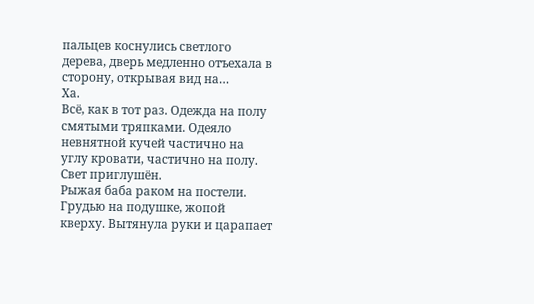пальцев коснулись светлого дерева, дверь медленно отъехала в сторону, открывая вид на…
Ха.
Всё, как в тот раз. Одежда на полу смятыми тряпками. Одеяло невнятной кучей частично на углу кровати, частично на полу. Свет приглушён.
Рыжая баба раком на постели. Грудью на подушке, жопой кверху. Вытянула руки и царапает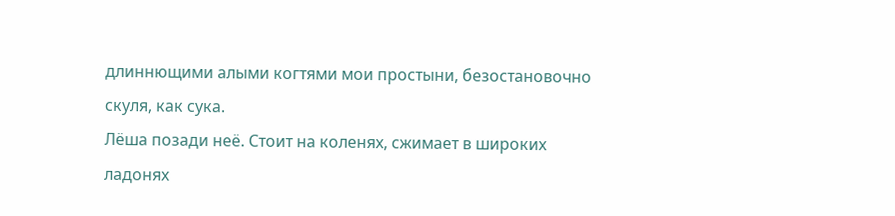длиннющими алыми когтями мои простыни, безостановочно скуля, как сука.
Лёша позади неё. Стоит на коленях, сжимает в широких ладонях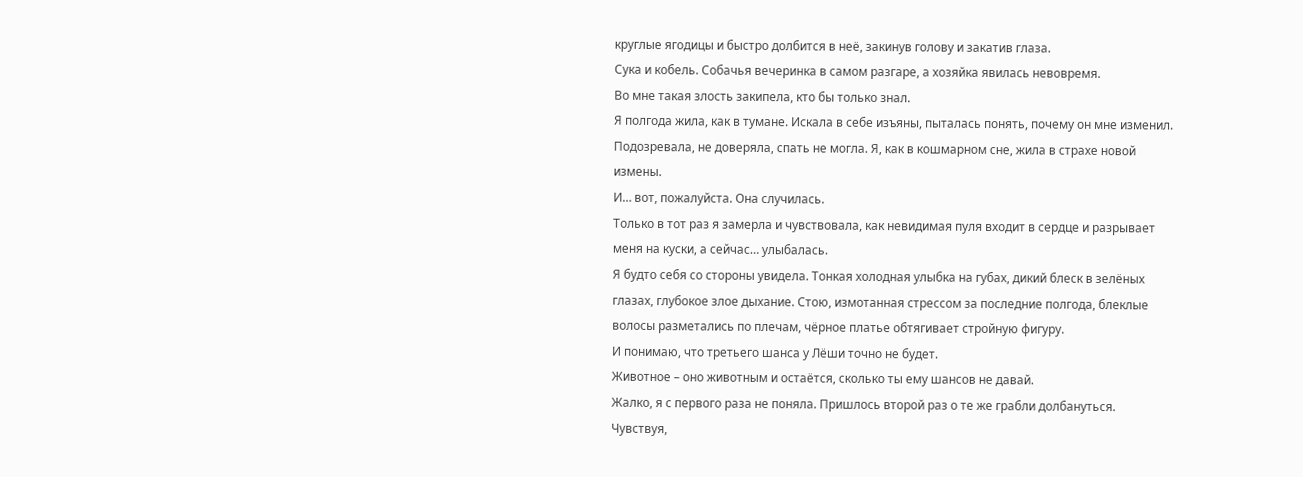круглые ягодицы и быстро долбится в неё, закинув голову и закатив глаза.
Сука и кобель. Собачья вечеринка в самом разгаре, а хозяйка явилась невовремя.
Во мне такая злость закипела, кто бы только знал.
Я полгода жила, как в тумане. Искала в себе изъяны, пыталась понять, почему он мне изменил. Подозревала, не доверяла, спать не могла. Я, как в кошмарном сне, жила в страхе новой измены.
И… вот, пожалуйста. Она случилась.
Только в тот раз я замерла и чувствовала, как невидимая пуля входит в сердце и разрывает меня на куски, а сейчас… улыбалась.
Я будто себя со стороны увидела. Тонкая холодная улыбка на губах, дикий блеск в зелёных глазах, глубокое злое дыхание. Стою, измотанная стрессом за последние полгода, блеклые волосы разметались по плечам, чёрное платье обтягивает стройную фигуру.
И понимаю, что третьего шанса у Лёши точно не будет.
Животное – оно животным и остаётся, сколько ты ему шансов не давай.
Жалко, я с первого раза не поняла. Пришлось второй раз о те же грабли долбануться.
Чувствуя,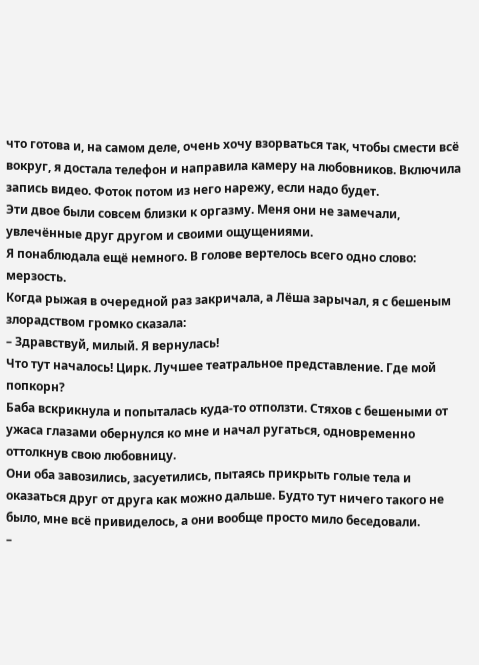что готова и, на самом деле, очень хочу взорваться так, чтобы смести всё вокруг, я достала телефон и направила камеру на любовников. Включила запись видео. Фоток потом из него нарежу, если надо будет.
Эти двое были совсем близки к оргазму. Меня они не замечали, увлечённые друг другом и своими ощущениями.
Я понаблюдала ещё немного. В голове вертелось всего одно слово: мерзость.
Когда рыжая в очередной раз закричала, а Лёша зарычал, я с бешеным злорадством громко сказала:
– Здравствуй, милый. Я вернулась!
Что тут началось! Цирк. Лучшее театральное представление. Где мой попкорн?
Баба вскрикнула и попыталась куда-то отползти. Стяхов с бешеными от ужаса глазами обернулся ко мне и начал ругаться, одновременно оттолкнув свою любовницу.
Они оба завозились, засуетились, пытаясь прикрыть голые тела и оказаться друг от друга как можно дальше. Будто тут ничего такого не было, мне всё привиделось, а они вообще просто мило беседовали.
–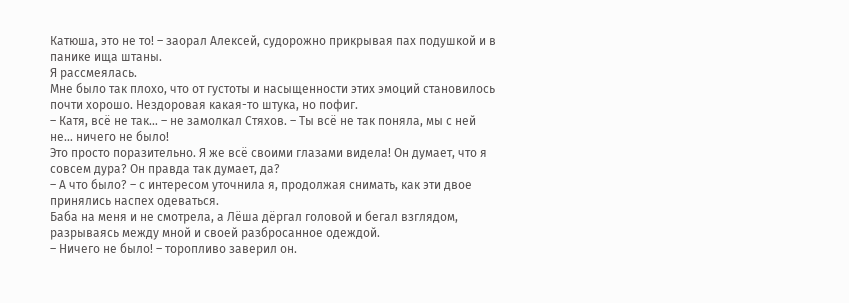Катюша, это не то! – заорал Алексей, судорожно прикрывая пах подушкой и в панике ища штаны.
Я рассмеялась.
Мне было так плохо, что от густоты и насыщенности этих эмоций становилось почти хорошо. Нездоровая какая-то штука, но пофиг.
– Катя, всё не так… – не замолкал Стяхов. – Ты всё не так поняла, мы с ней не… ничего не было!
Это просто поразительно. Я же всё своими глазами видела! Он думает, что я совсем дура? Он правда так думает, да?
– А что было? – с интересом уточнила я, продолжая снимать, как эти двое принялись наспех одеваться.
Баба на меня и не смотрела, а Лёша дёргал головой и бегал взглядом, разрываясь между мной и своей разбросанное одеждой.
– Ничего не было! – торопливо заверил он.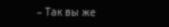– Так вы же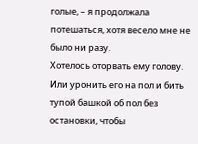голые, – я продолжала потешаться, хотя весело мне не было ни разу.
Хотелось оторвать ему голову. Или уронить его на пол и бить тупой башкой об пол без остановки, чтобы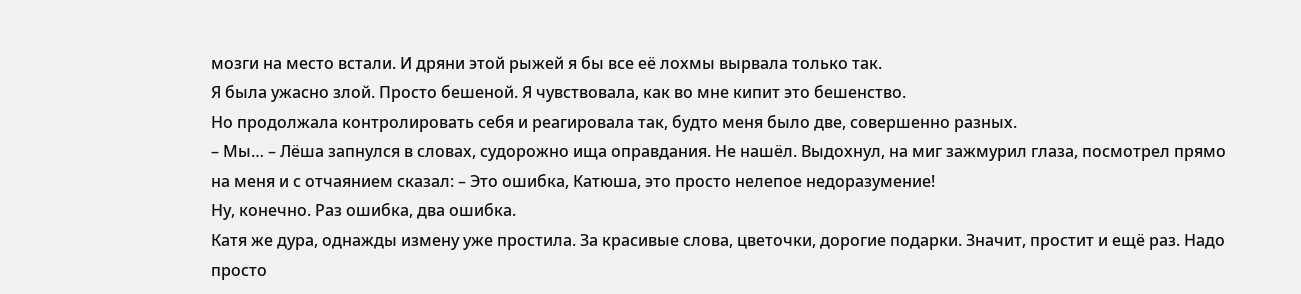мозги на место встали. И дряни этой рыжей я бы все её лохмы вырвала только так.
Я была ужасно злой. Просто бешеной. Я чувствовала, как во мне кипит это бешенство.
Но продолжала контролировать себя и реагировала так, будто меня было две, совершенно разных.
– Мы… – Лёша запнулся в словах, судорожно ища оправдания. Не нашёл. Выдохнул, на миг зажмурил глаза, посмотрел прямо на меня и с отчаянием сказал: – Это ошибка, Катюша, это просто нелепое недоразумение!
Ну, конечно. Раз ошибка, два ошибка.
Катя же дура, однажды измену уже простила. За красивые слова, цветочки, дорогие подарки. Значит, простит и ещё раз. Надо просто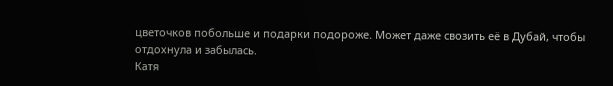цветочков побольше и подарки подороже. Может даже свозить её в Дубай, чтобы отдохнула и забылась.
Катя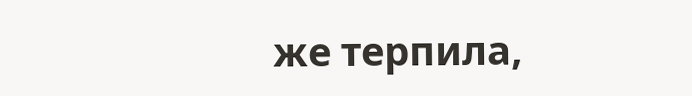же терпила,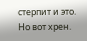стерпит и это.
Но вот хрен.